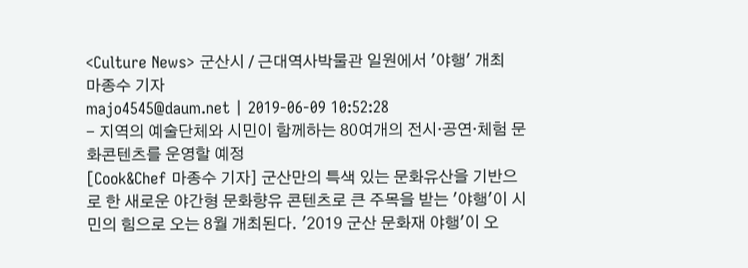<Culture News> 군산시 / 근대역사박물관 일원에서 '야행' 개최
마종수 기자
majo4545@daum.net | 2019-06-09 10:52:28
- 지역의 예술단체와 시민이 함께하는 80여개의 전시·공연·체험 문화콘텐츠를 운영할 예정
[Cook&Chef 마종수 기자] 군산만의 특색 있는 문화유산을 기반으로 한 새로운 야간형 문화향유 콘텐츠로 큰 주목을 받는 '야행'이 시민의 힘으로 오는 8월 개최된다. '2019 군산 문화재 야행'이 오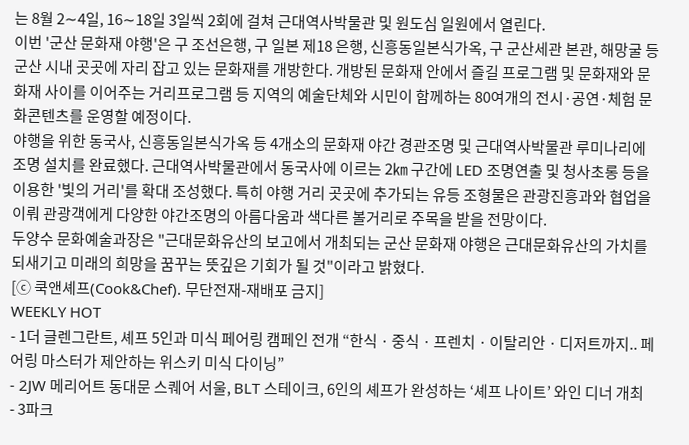는 8월 2∼4일, 16∼18일 3일씩 2회에 걸쳐 근대역사박물관 및 원도심 일원에서 열린다.
이번 '군산 문화재 야행'은 구 조선은행, 구 일본 제18 은행, 신흥동일본식가옥, 구 군산세관 본관, 해망굴 등 군산 시내 곳곳에 자리 잡고 있는 문화재를 개방한다. 개방된 문화재 안에서 즐길 프로그램 및 문화재와 문화재 사이를 이어주는 거리프로그램 등 지역의 예술단체와 시민이 함께하는 80여개의 전시·공연·체험 문화콘텐츠를 운영할 예정이다.
야행을 위한 동국사, 신흥동일본식가옥 등 4개소의 문화재 야간 경관조명 및 근대역사박물관 루미나리에 조명 설치를 완료했다. 근대역사박물관에서 동국사에 이르는 2㎞ 구간에 LED 조명연출 및 청사초롱 등을 이용한 '빛의 거리'를 확대 조성했다. 특히 야행 거리 곳곳에 추가되는 유등 조형물은 관광진흥과와 협업을 이뤄 관광객에게 다양한 야간조명의 아름다움과 색다른 볼거리로 주목을 받을 전망이다.
두양수 문화예술과장은 "근대문화유산의 보고에서 개최되는 군산 문화재 야행은 근대문화유산의 가치를 되새기고 미래의 희망을 꿈꾸는 뜻깊은 기회가 될 것"이라고 밝혔다.
[ⓒ 쿡앤셰프(Cook&Chef). 무단전재-재배포 금지]
WEEKLY HOT
- 1더 글렌그란트, 셰프 5인과 미식 페어링 캠페인 전개 “한식 · 중식 · 프렌치 · 이탈리안 · 디저트까지.. 페어링 마스터가 제안하는 위스키 미식 다이닝”
- 2JW 메리어트 동대문 스퀘어 서울, BLT 스테이크, 6인의 셰프가 완성하는 ‘셰프 나이트’ 와인 디너 개최
- 3파크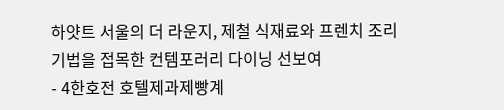하얏트 서울의 더 라운지, 제철 식재료와 프렌치 조리 기법을 접목한 컨템포러리 다이닝 선보여
- 4한호전 호텔제과제빵계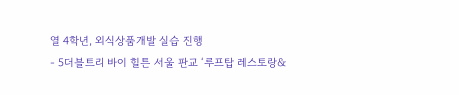열 4학년, 외식상품개발 실습 진행
- 5더블트리 바이 힐튼 서울 판교 ‘루프탑 레스토랑&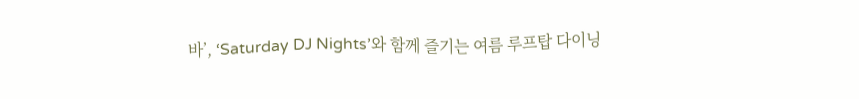바’, ‘Saturday DJ Nights’와 함께 즐기는 여름 루프탑 다이닝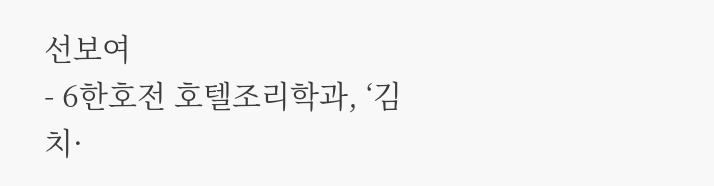선보여
- 6한호전 호텔조리학과, ‘김치·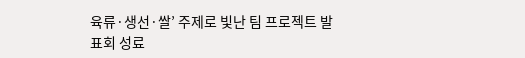육류·생선·쌀’ 주제로 빛난 팀 프로젝트 발표회 성료